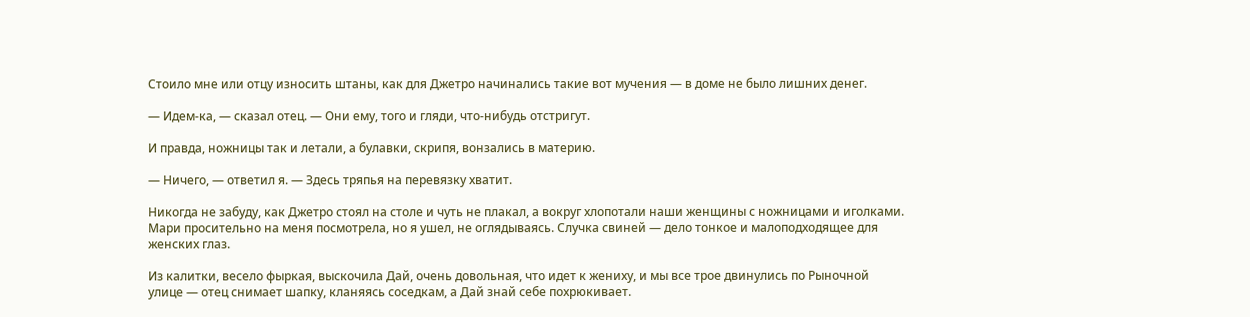Стоило мне или отцу износить штаны, как для Джетро начинались такие вот мучения — в доме не было лишних денег.

— Идем-ка, — сказал отец. — Они ему, того и гляди, что-нибудь отстригут.

И правда, ножницы так и летали, а булавки, скрипя, вонзались в материю.

— Ничего, — ответил я. — Здесь тряпья на перевязку хватит.

Никогда не забуду, как Джетро стоял на столе и чуть не плакал, а вокруг хлопотали наши женщины с ножницами и иголками. Мари просительно на меня посмотрела, но я ушел, не оглядываясь. Случка свиней — дело тонкое и малоподходящее для женских глаз.

Из калитки, весело фыркая, выскочила Дай, очень довольная, что идет к жениху, и мы все трое двинулись по Рыночной улице — отец снимает шапку, кланяясь соседкам, а Дай знай себе похрюкивает.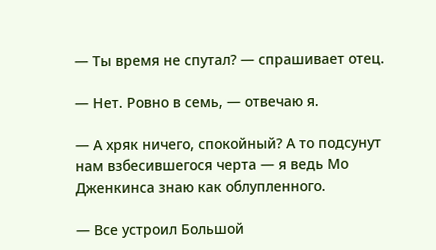— Ты время не спутал? — спрашивает отец.

— Нет. Ровно в семь, — отвечаю я.

— А хряк ничего, спокойный? А то подсунут нам взбесившегося черта — я ведь Мо Дженкинса знаю как облупленного.

— Все устроил Большой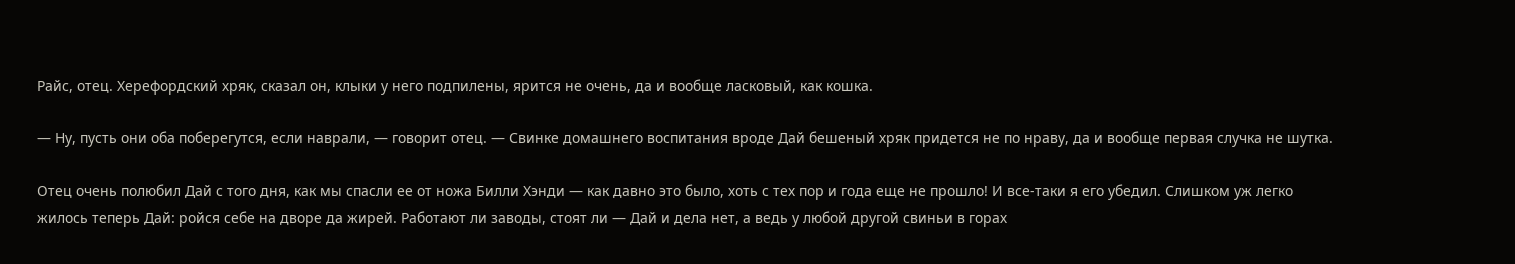Райс, отец. Херефордский хряк, сказал он, клыки у него подпилены, ярится не очень, да и вообще ласковый, как кошка.

— Ну, пусть они оба поберегутся, если наврали, — говорит отец. — Свинке домашнего воспитания вроде Дай бешеный хряк придется не по нраву, да и вообще первая случка не шутка.

Отец очень полюбил Дай с того дня, как мы спасли ее от ножа Билли Хэнди — как давно это было, хоть с тех пор и года еще не прошло! И все-таки я его убедил. Слишком уж легко жилось теперь Дай: ройся себе на дворе да жирей. Работают ли заводы, стоят ли — Дай и дела нет, а ведь у любой другой свиньи в горах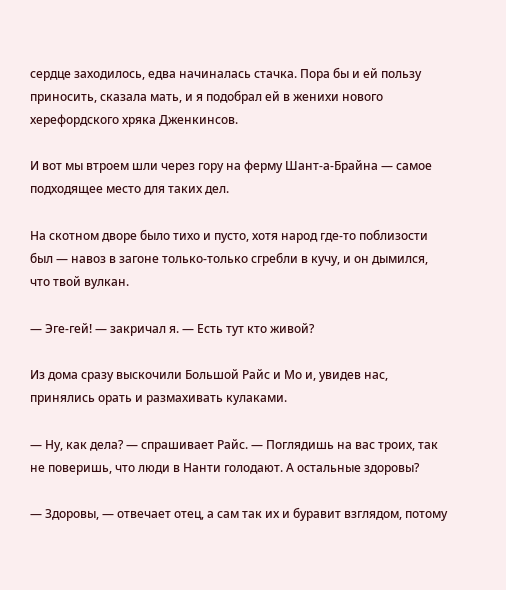сердце заходилось, едва начиналась стачка. Пора бы и ей пользу приносить, сказала мать, и я подобрал ей в женихи нового херефордского хряка Дженкинсов.

И вот мы втроем шли через гору на ферму Шант-а-Брайна — самое подходящее место для таких дел.

На скотном дворе было тихо и пусто, хотя народ где-то поблизости был — навоз в загоне только-только сгребли в кучу, и он дымился, что твой вулкан.

— Эге-гей! — закричал я. — Есть тут кто живой?

Из дома сразу выскочили Большой Райс и Мо и, увидев нас, принялись орать и размахивать кулаками.

— Ну, как дела? — спрашивает Райс. — Поглядишь на вас троих, так не поверишь, что люди в Нанти голодают. А остальные здоровы?

— Здоровы, — отвечает отец, а сам так их и буравит взглядом, потому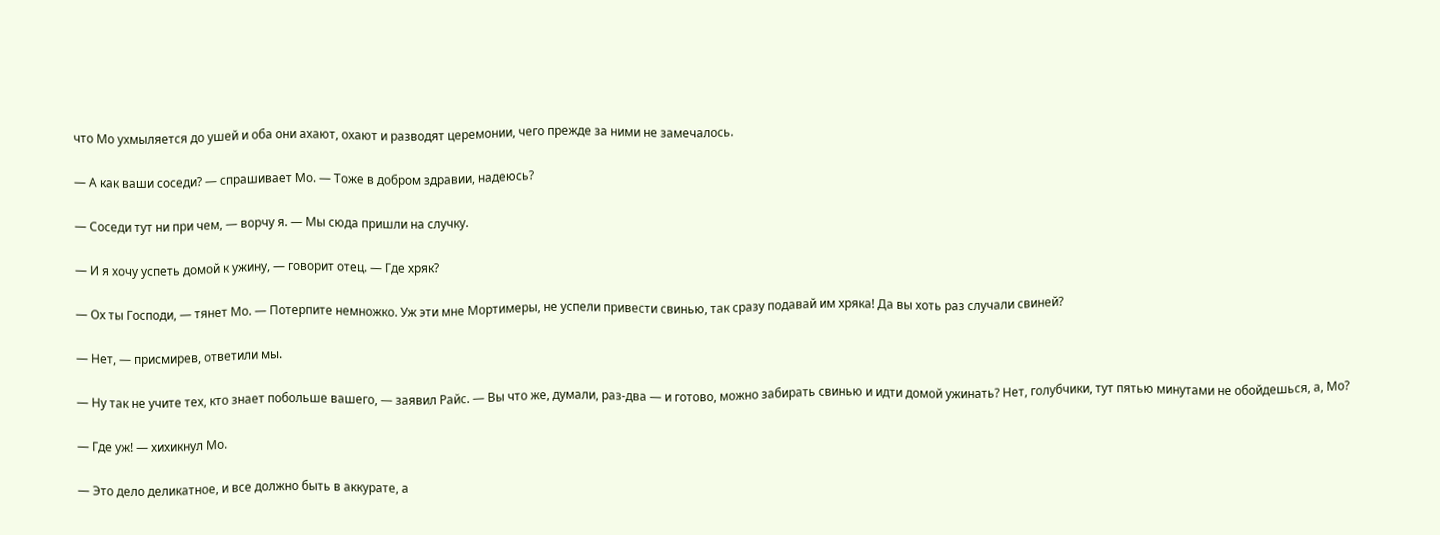что Мо ухмыляется до ушей и оба они ахают, охают и разводят церемонии, чего прежде за ними не замечалось.

— А как ваши соседи? — спрашивает Мо. — Тоже в добром здравии, надеюсь?

— Соседи тут ни при чем, — ворчу я. — Мы сюда пришли на случку.

— И я хочу успеть домой к ужину, — говорит отец. — Где хряк?

— Ох ты Господи, — тянет Мо. — Потерпите немножко. Уж эти мне Мортимеры, не успели привести свинью, так сразу подавай им хряка! Да вы хоть раз случали свиней?

— Нет, — присмирев, ответили мы.

— Ну так не учите тех, кто знает побольше вашего, — заявил Райс. — Вы что же, думали, раз-два — и готово, можно забирать свинью и идти домой ужинать? Нет, голубчики, тут пятью минутами не обойдешься, а, Мо?

— Где уж! — хихикнул Мо.

— Это дело деликатное, и все должно быть в аккурате, а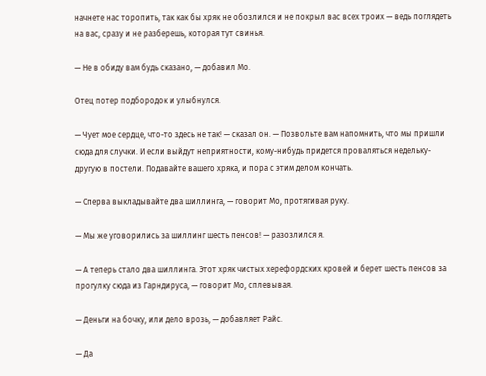начнете нас торопить, так как бы хряк не обозлился и не покрыл вас всех троих — ведь поглядеть на вас, сразу и не разберешь, которая тут свинья.

— Не в обиду вам будь сказано, — добавил Мо.

Отец потер подбородок и улыбнулся.

— Чует мое сердце, что-то здесь не так! — сказал он. — Позвольте вам напомнить, что мы пришли сюда для случки. И если выйдут неприятности, кому-нибудь придется проваляться недельку-другую в постели. Подавайте вашего хряка, и пора с этим делом кончать.

— Сперва выкладывайте два шиллинга, — говорит Мо, протягивая руку.

— Мы же уговорились за шиллинг шесть пенсов! — разозлился я.

— А теперь стало два шиллинга. Этот хряк чистых херефордских кровей и берет шесть пенсов за прогулку сюда из Гарндируса, — говорит Мо, сплевывая.

— Деньги на бочку, или дело врозь, — добавляет Райс.

— Да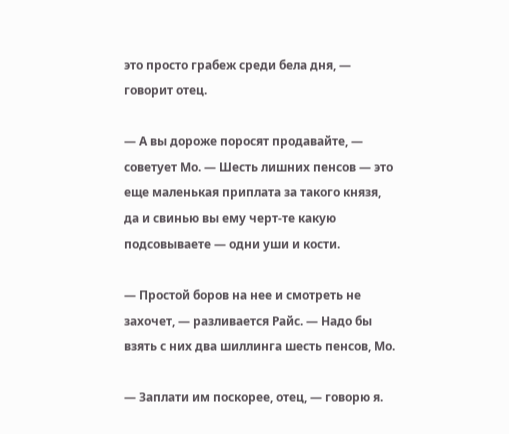это просто грабеж среди бела дня, — говорит отец.

— А вы дороже поросят продавайте, — советует Мо. — Шесть лишних пенсов — это еще маленькая приплата за такого князя, да и свинью вы ему черт-те какую подсовываете — одни уши и кости.

— Простой боров на нее и смотреть не захочет, — разливается Райс. — Надо бы взять с них два шиллинга шесть пенсов, Мо.

— Заплати им поскорее, отец, — говорю я.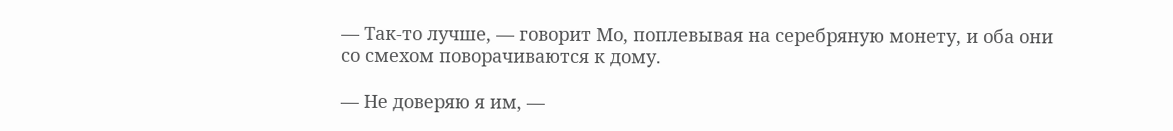— Так-то лучше, — говорит Мо, поплевывая на серебряную монету, и оба они со смехом поворачиваются к дому.

— Не доверяю я им, —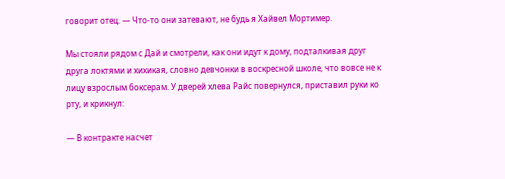говорит отец. — Что-то они затевают, не будь я Хайвел Мортимер.

Мы стояли рядом с Дай и смотрели, как они идут к дому, подталкивая друг друга локтями и хихикая, словно девчонки в воскресной школе, что вовсе не к лицу взрослым боксерам. У дверей хлева Райс повернулся, приставил руки ко рту, и крикнул:

— В контракте насчет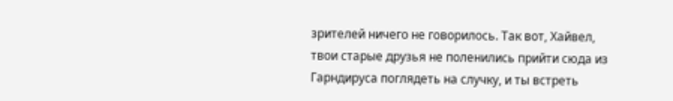зрителей ничего не говорилось. Так вот, Хайвел, твои старые друзья не поленились прийти сюда из Гарндируса поглядеть на случку, и ты встреть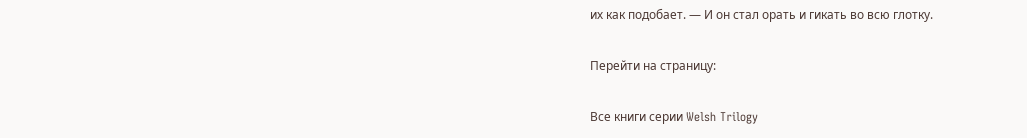их как подобает. — И он стал орать и гикать во всю глотку.

Перейти на страницу:

Все книги серии Welsh Trilogy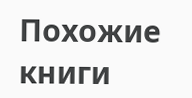Похожие книги